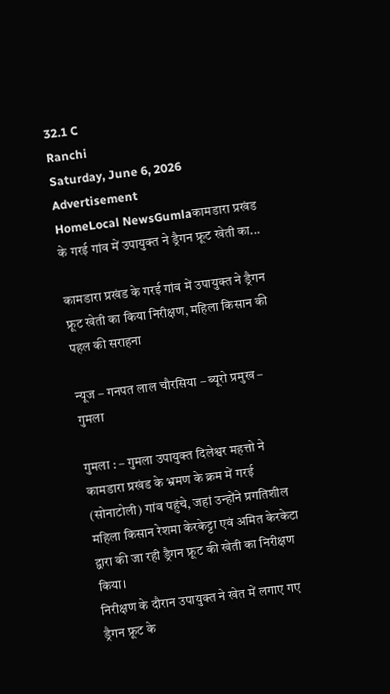32.1 C
Ranchi
Saturday, June 6, 2026
Advertisement
HomeLocal NewsGumlaकामडारा प्रखंड के गरई गांव में उपायुक्त ने ड्रैगन फ्रूट खेती का...

कामडारा प्रखंड के गरई गांव में उपायुक्त ने ड्रैगन फ्रूट खेती का किया निरीक्षण, महिला किसान की पहल की सराहना

न्यूज – गनपत लाल चौरसिया – ब्यूरो प्रमुख – गुमला

गुमला : – गुमला उपायुक्त दिलेश्वर महत्तो ने कामडारा प्रखंड के भ्रमण के क्रम में गरई (सोनाटोली) गांव पहुंचे, जहां उन्होंने प्रगतिशील महिला किसान रेशमा केरकेट्टा एवं अमित केरकेटा द्वारा की जा रही ड्रैगन फ्रूट की खेती का निरीक्षण किया।
निरीक्षण के दौरान उपायुक्त ने खेत में लगाए गए ड्रैगन फ्रूट के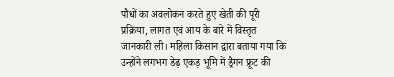पौधों का अवलोकन करते हुए खेती की पूरी प्रक्रिया, लागत एवं आय के बारे में विस्तृत जानकारी ली। महिला किसान द्वारा बताया गया कि उन्होंने लगभग डेढ़ एकड़ भूमि में ड्रैगन फ्रूट की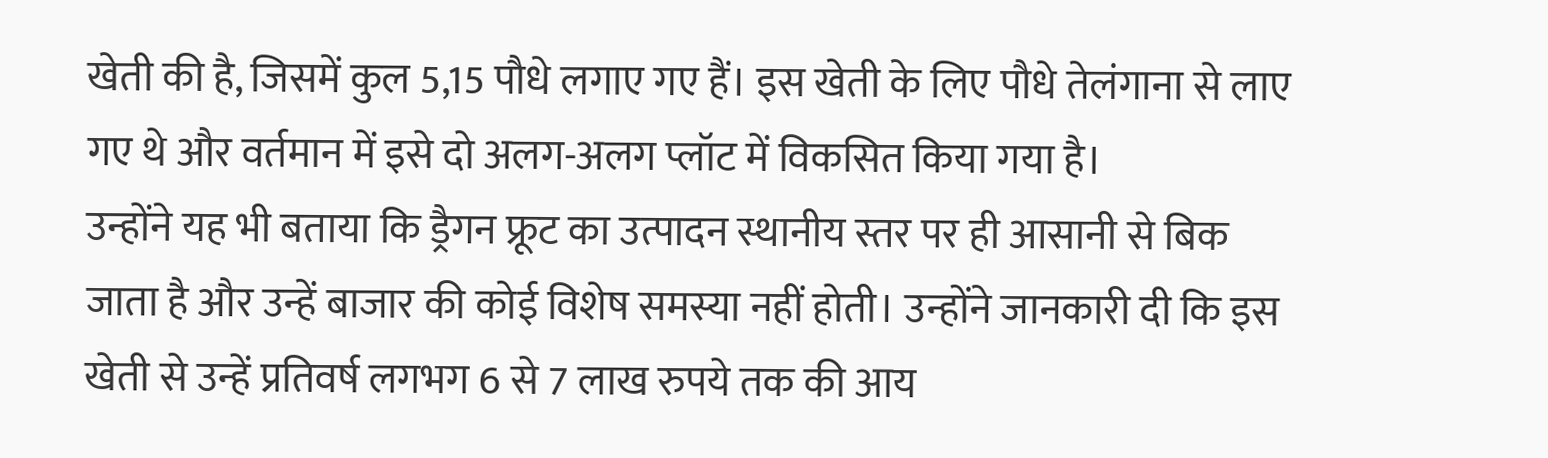खेती की है, जिसमें कुल 5,15 पौधे लगाए गए हैं। इस खेती के लिए पौधे तेलंगाना से लाए गए थे और वर्तमान में इसे दो अलग-अलग प्लॉट में विकसित किया गया है।
उन्होंने यह भी बताया कि ड्रैगन फ्रूट का उत्पादन स्थानीय स्तर पर ही आसानी से बिक जाता है और उन्हें बाजार की कोई विशेष समस्या नहीं होती। उन्होंने जानकारी दी कि इस खेती से उन्हें प्रतिवर्ष लगभग 6 से 7 लाख रुपये तक की आय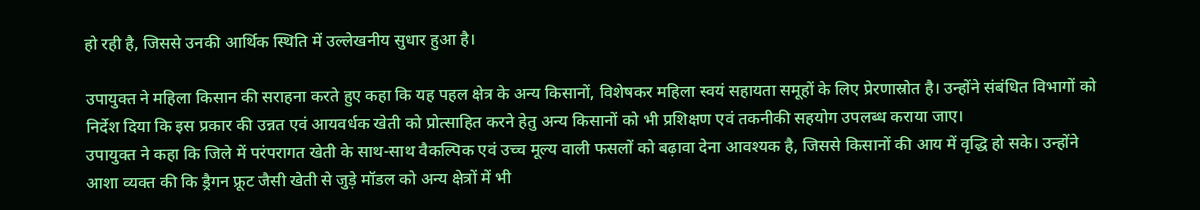हो रही है, जिससे उनकी आर्थिक स्थिति में उल्लेखनीय सुधार हुआ है।

उपायुक्त ने महिला किसान की सराहना करते हुए कहा कि यह पहल क्षेत्र के अन्य किसानों, विशेषकर महिला स्वयं सहायता समूहों के लिए प्रेरणास्रोत है। उन्होंने संबंधित विभागों को निर्देश दिया कि इस प्रकार की उन्नत एवं आयवर्धक खेती को प्रोत्साहित करने हेतु अन्य किसानों को भी प्रशिक्षण एवं तकनीकी सहयोग उपलब्ध कराया जाए।
उपायुक्त ने कहा कि जिले में परंपरागत खेती के साथ-साथ वैकल्पिक एवं उच्च मूल्य वाली फसलों को बढ़ावा देना आवश्यक है, जिससे किसानों की आय में वृद्धि हो सके। उन्होंने आशा व्यक्त की कि ड्रैगन फ्रूट जैसी खेती से जुड़े मॉडल को अन्य क्षेत्रों में भी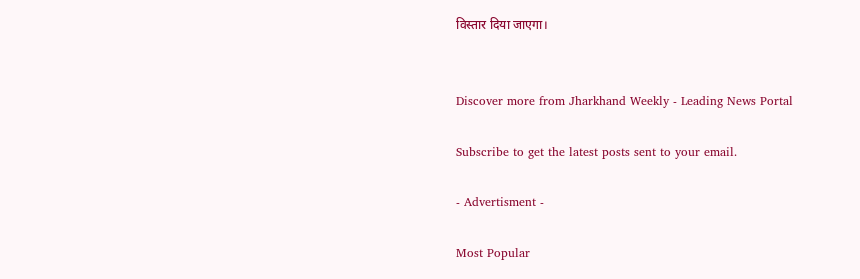विस्तार दिया जाएगा।


Discover more from Jharkhand Weekly - Leading News Portal

Subscribe to get the latest posts sent to your email.

- Advertisment -

Most Popular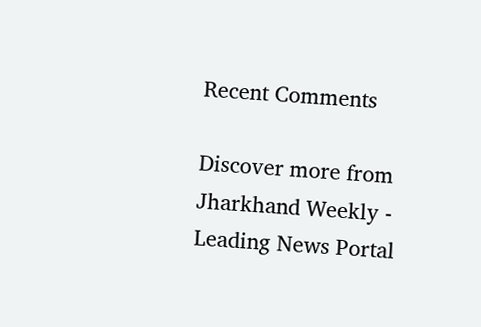Recent Comments

Discover more from Jharkhand Weekly - Leading News Portal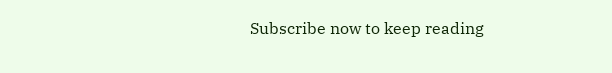Subscribe now to keep reading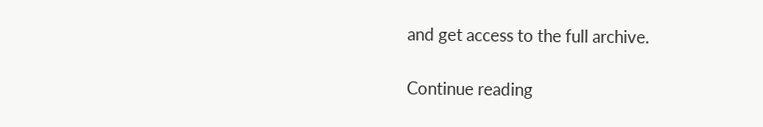and get access to the full archive.

Continue reading